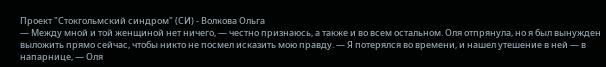Проект "Стокгольмский синдром" (СИ) - Волкова Ольга
— Между мной и той женщиной нет ничего, — честно признаюсь, а также и во всем остальном. Оля отпрянула, но я был вынужден выложить прямо сейчас, чтобы никто не посмел исказить мою правду. — Я потерялся во времени, и нашел утешение в ней — в напарнице, — Оля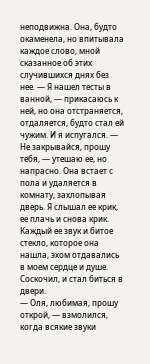неподвижна. Она, будто окаменела, но впитывала каждое слово, мной сказанное об этих случившихся днях без нее. — Я нашел тесты в ванной, — прикасаюсь к ней, но она отстраняется, отдаляется, будто стал ей чужим. И я испугался. — Не закрывайся, прошу тебя, — утешаю ее, но напрасно. Она встает с пола и удаляется в комнату, захлопывая дверь. Я слышал ее крик, ее плачь и снова крик. Каждый ее звук и битое стекло, которое она нашла, эхом отдавались в моем сердце и душе. Соскочил, и стал биться в двери.
— Оля, любимая, прошу открой, — взмолился, когда всякие звуки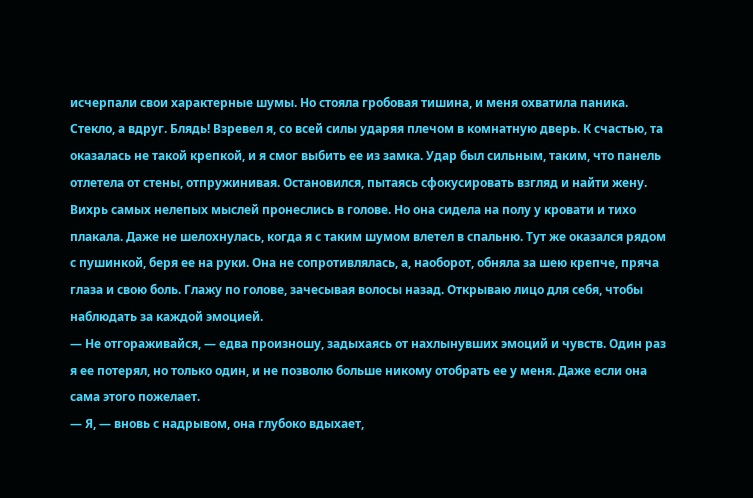исчерпали свои характерные шумы. Но стояла гробовая тишина, и меня охватила паника. Стекло, а вдруг. Блядь! Взревел я, со всей силы ударяя плечом в комнатную дверь. К счастью, та оказалась не такой крепкой, и я смог выбить ее из замка. Удар был сильным, таким, что панель отлетела от стены, отпружинивая. Остановился, пытаясь сфокусировать взгляд и найти жену. Вихрь самых нелепых мыслей пронеслись в голове. Но она сидела на полу у кровати и тихо плакала. Даже не шелохнулась, когда я с таким шумом влетел в спальню. Тут же оказался рядом с пушинкой, беря ее на руки. Она не сопротивлялась, а, наоборот, обняла за шею крепче, пряча глаза и свою боль. Глажу по голове, зачесывая волосы назад. Открываю лицо для себя, чтобы наблюдать за каждой эмоцией.
— Не отгораживайся, — едва произношу, задыхаясь от нахлынувших эмоций и чувств. Один раз я ее потерял, но только один, и не позволю больше никому отобрать ее у меня. Даже если она сама этого пожелает.
— Я, — вновь с надрывом, она глубоко вдыхает,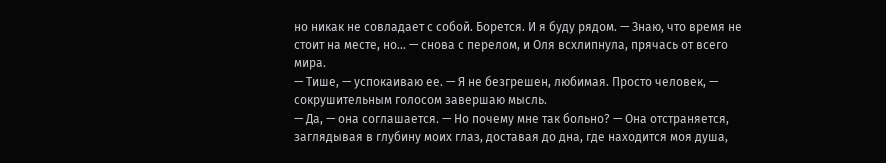но никак не совладает с собой. Борется. И я буду рядом. — Знаю, что время не стоит на месте, но… — снова с перелом, и Оля всхлипнула, прячась от всего мира.
— Тише, — успокаиваю ее. — Я не безгрешен, любимая. Просто человек, — сокрушительным голосом завершаю мысль.
— Да, — она соглашается. — Но почему мне так больно? — Она отстраняется, заглядывая в глубину моих глаз, доставая до дна, где находится моя душа,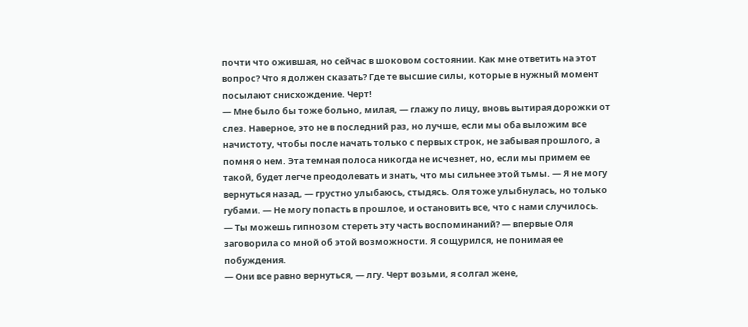почти что ожившая, но сейчас в шоковом состоянии. Как мне ответить на этот вопрос? Что я должен сказать? Где те высшие силы, которые в нужный момент посылают снисхождение. Черт!
— Мне было бы тоже больно, милая, — глажу по лицу, вновь вытирая дорожки от слез. Наверное, это не в последний раз, но лучше, если мы оба выложим все начистоту, чтобы после начать только с первых строк, не забывая прошлого, а помня о нем. Эта темная полоса никогда не исчезнет, но, если мы примем ее такой, будет легче преодолевать и знать, что мы сильнее этой тьмы. — Я не могу вернуться назад, — грустно улыбаюсь, стыдясь. Оля тоже улыбнулась, но только губами. — Не могу попасть в прошлое, и остановить все, что с нами случилось.
— Ты можешь гипнозом стереть эту часть воспоминаний? — впервые Оля заговорила со мной об этой возможности. Я сощурился, не понимая ее побуждения.
— Они все равно вернуться, — лгу. Черт возьми, я солгал жене,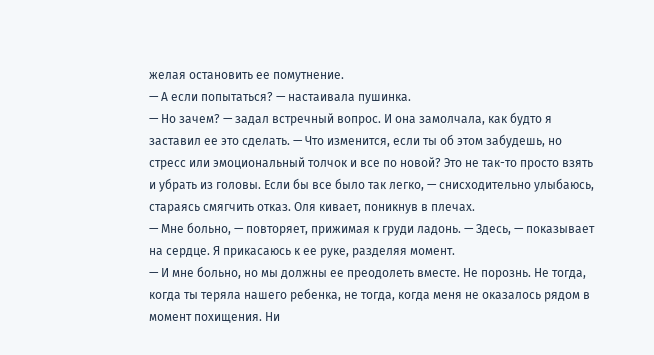желая остановить ее помутнение.
— А если попытаться? — настаивала пушинка.
— Но зачем? — задал встречный вопрос. И она замолчала, как будто я заставил ее это сделать. — Что изменится, если ты об этом забудешь, но стресс или эмоциональный толчок и все по новой? Это не так-то просто взять и убрать из головы. Если бы все было так легко, — снисходительно улыбаюсь, стараясь смягчить отказ. Оля кивает, поникнув в плечах.
— Мне больно, — повторяет, прижимая к груди ладонь. — Здесь, — показывает на сердце. Я прикасаюсь к ее руке, разделяя момент.
— И мне больно, но мы должны ее преодолеть вместе. Не порознь. Не тогда, когда ты теряла нашего ребенка, не тогда, когда меня не оказалось рядом в момент похищения. Ни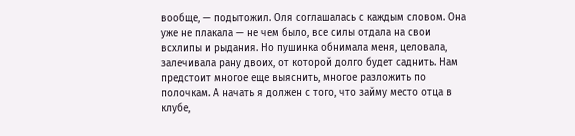вообще, — подытожил. Оля соглашалась с каждым словом. Она уже не плакала — не чем было, все силы отдала на свои всхлипы и рыдания. Но пушинка обнимала меня, целовала, залечивала рану двоих, от которой долго будет саднить. Нам предстоит многое еще выяснить, многое разложить по полочкам. А начать я должен с того, что займу место отца в клубе,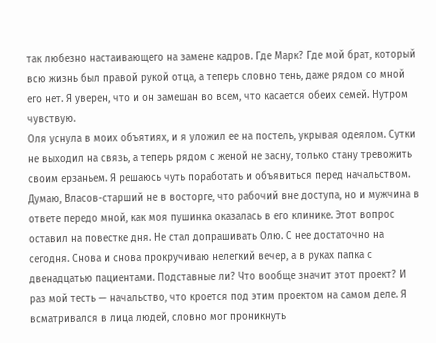так любезно настаивающего на замене кадров. Где Марк? Где мой брат, который всю жизнь был правой рукой отца, а теперь словно тень, даже рядом со мной его нет. Я уверен, что и он замешан во всем, что касается обеих семей. Нутром чувствую.
Оля уснула в моих объятиях, и я уложил ее на постель, укрывая одеялом. Сутки не выходил на связь, а теперь рядом с женой не засну, только стану тревожить своим ерзаньем. Я решаюсь чуть поработать и объявиться перед начальством. Думаю, Власов-старший не в восторге, что рабочий вне доступа, но и мужчина в ответе передо мной, как моя пушинка оказалась в его клинике. Этот вопрос оставил на повестке дня. Не стал допрашивать Олю. С нее достаточно на сегодня. Снова и снова прокручиваю нелегкий вечер, а в руках папка с двенадцатью пациентами. Подставные ли? Что вообще значит этот проект? И раз мой тесть — начальство, что кроется под этим проектом на самом деле. Я всматривался в лица людей, словно мог проникнуть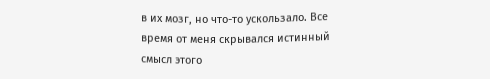в их мозг, но что-то ускользало. Все время от меня скрывался истинный смысл этого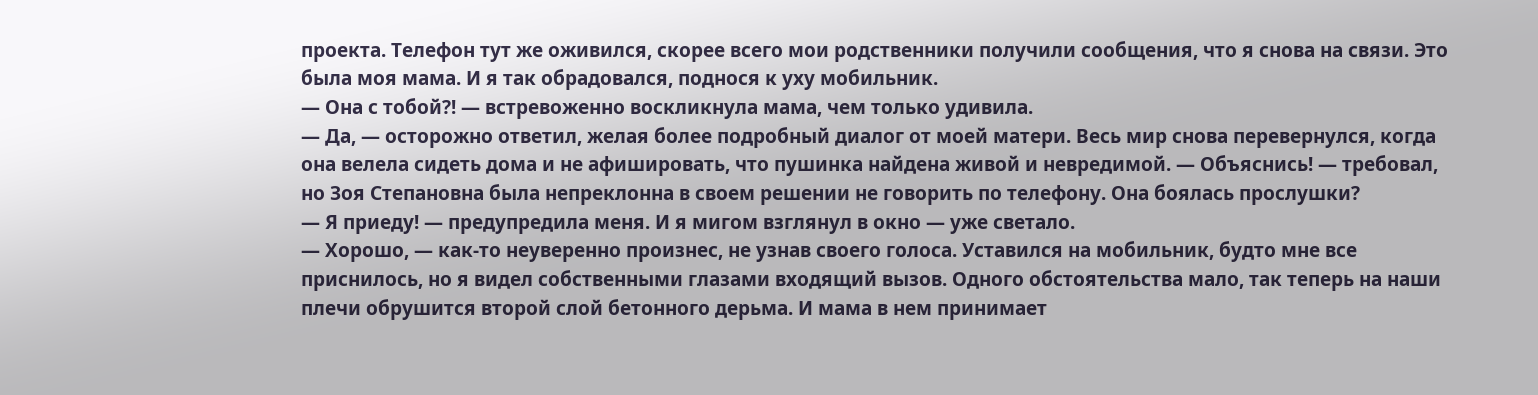проекта. Телефон тут же оживился, скорее всего мои родственники получили сообщения, что я снова на связи. Это была моя мама. И я так обрадовался, поднося к уху мобильник.
— Она с тобой?! — встревоженно воскликнула мама, чем только удивила.
— Да, — осторожно ответил, желая более подробный диалог от моей матери. Весь мир снова перевернулся, когда она велела сидеть дома и не афишировать, что пушинка найдена живой и невредимой. — Объяснись! — требовал, но Зоя Степановна была непреклонна в своем решении не говорить по телефону. Она боялась прослушки?
— Я приеду! — предупредила меня. И я мигом взглянул в окно — уже светало.
— Хорошо, — как-то неуверенно произнес, не узнав своего голоса. Уставился на мобильник, будто мне все приснилось, но я видел собственными глазами входящий вызов. Одного обстоятельства мало, так теперь на наши плечи обрушится второй слой бетонного дерьма. И мама в нем принимает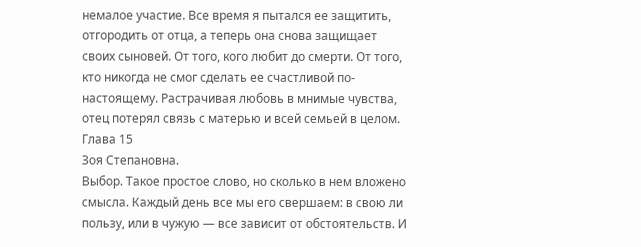немалое участие. Все время я пытался ее защитить, отгородить от отца, а теперь она снова защищает своих сыновей. От того, кого любит до смерти. От того, кто никогда не смог сделать ее счастливой по-настоящему. Растрачивая любовь в мнимые чувства, отец потерял связь с матерью и всей семьей в целом.
Глава 15
Зоя Степановна.
Выбор. Такое простое слово, но сколько в нем вложено смысла. Каждый день все мы его свершаем: в свою ли пользу, или в чужую — все зависит от обстоятельств. И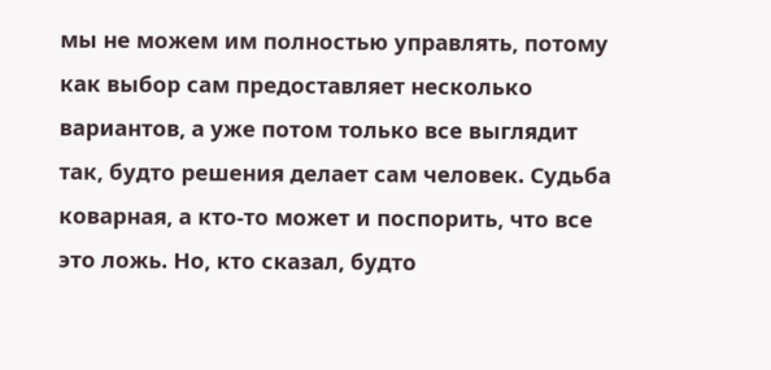мы не можем им полностью управлять, потому как выбор сам предоставляет несколько вариантов, а уже потом только все выглядит так, будто решения делает сам человек. Судьба коварная, а кто-то может и поспорить, что все это ложь. Но, кто сказал, будто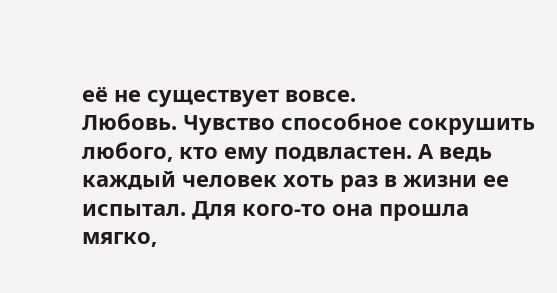её не существует вовсе.
Любовь. Чувство способное сокрушить любого, кто ему подвластен. А ведь каждый человек хоть раз в жизни ее испытал. Для кого-то она прошла мягко,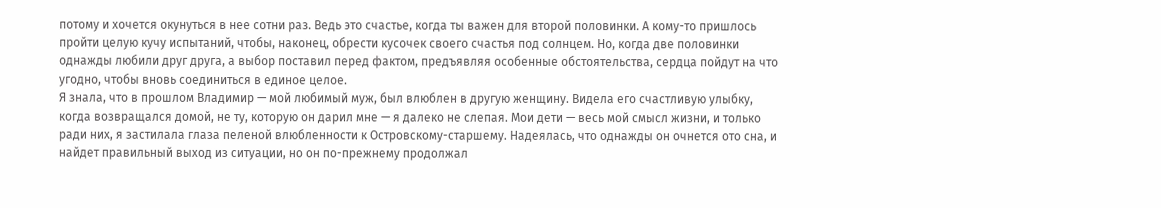потому и хочется окунуться в нее сотни раз. Ведь это счастье, когда ты важен для второй половинки. А кому-то пришлось пройти целую кучу испытаний, чтобы, наконец, обрести кусочек своего счастья под солнцем. Но, когда две половинки однажды любили друг друга, а выбор поставил перед фактом, предъявляя особенные обстоятельства, сердца пойдут на что угодно, чтобы вновь соединиться в единое целое.
Я знала, что в прошлом Владимир — мой любимый муж, был влюблен в другую женщину. Видела его счастливую улыбку, когда возвращался домой, не ту, которую он дарил мне — я далеко не слепая. Мои дети — весь мой смысл жизни, и только ради них, я застилала глаза пеленой влюбленности к Островскому-старшему. Надеялась, что однажды он очнется ото сна, и найдет правильный выход из ситуации, но он по-прежнему продолжал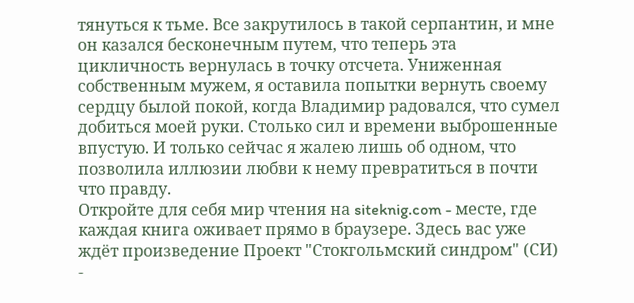тянуться к тьме. Все закрутилось в такой серпантин, и мне он казался бесконечным путем, что теперь эта цикличность вернулась в точку отсчета. Униженная собственным мужем, я оставила попытки вернуть своему сердцу былой покой, когда Владимир радовался, что сумел добиться моей руки. Столько сил и времени выброшенные впустую. И только сейчас я жалею лишь об одном, что позволила иллюзии любви к нему превратиться в почти что правду.
Откройте для себя мир чтения на siteknig.com - месте, где каждая книга оживает прямо в браузере. Здесь вас уже ждёт произведение Проект "Стокгольмский синдром" (СИ) -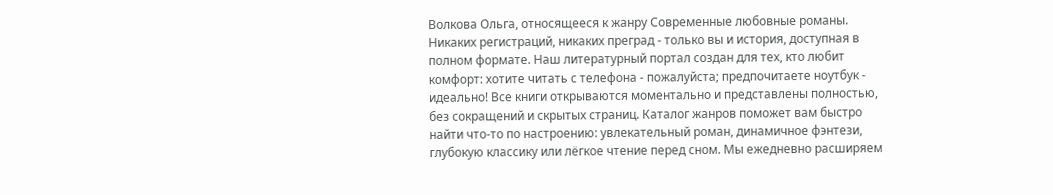Волкова Ольга, относящееся к жанру Современные любовные романы. Никаких регистраций, никаких преград - только вы и история, доступная в полном формате. Наш литературный портал создан для тех, кто любит комфорт: хотите читать с телефона - пожалуйста; предпочитаете ноутбук - идеально! Все книги открываются моментально и представлены полностью, без сокращений и скрытых страниц. Каталог жанров поможет вам быстро найти что-то по настроению: увлекательный роман, динамичное фэнтези, глубокую классику или лёгкое чтение перед сном. Мы ежедневно расширяем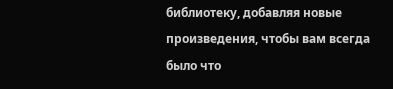библиотеку, добавляя новые произведения, чтобы вам всегда было что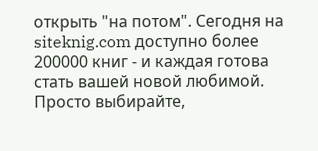открыть "на потом". Сегодня на siteknig.com доступно более 200000 книг - и каждая готова стать вашей новой любимой. Просто выбирайте,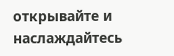открывайте и наслаждайтесь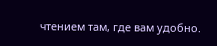чтением там, где вам удобно.